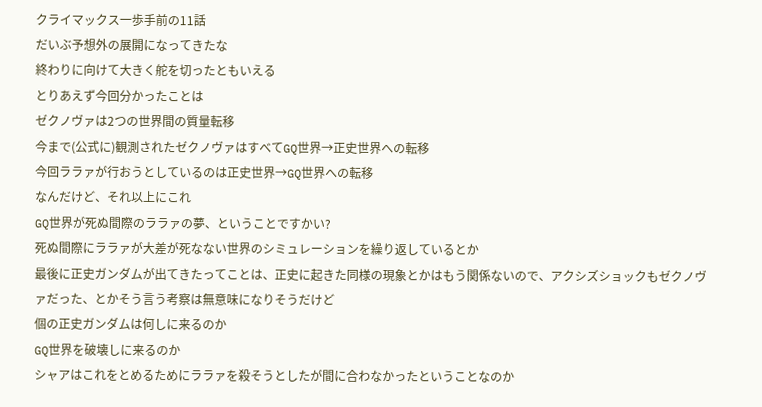クライマックス一歩手前の11話
だいぶ予想外の展開になってきたな
終わりに向けて大きく舵を切ったともいえる
とりあえず今回分かったことは
ゼクノヴァは2つの世界間の質量転移
今まで(公式に)観測されたゼクノヴァはすべてGQ世界→正史世界への転移
今回ララァが行おうとしているのは正史世界→GQ世界への転移
なんだけど、それ以上にこれ
GQ世界が死ぬ間際のララァの夢、ということですかい?
死ぬ間際にララァが大差が死なない世界のシミュレーションを繰り返しているとか
最後に正史ガンダムが出てきたってことは、正史に起きた同様の現象とかはもう関係ないので、アクシズショックもゼクノヴァだった、とかそう言う考察は無意味になりそうだけど
個の正史ガンダムは何しに来るのか
GQ世界を破壊しに来るのか
シャアはこれをとめるためにララァを殺そうとしたが間に合わなかったということなのか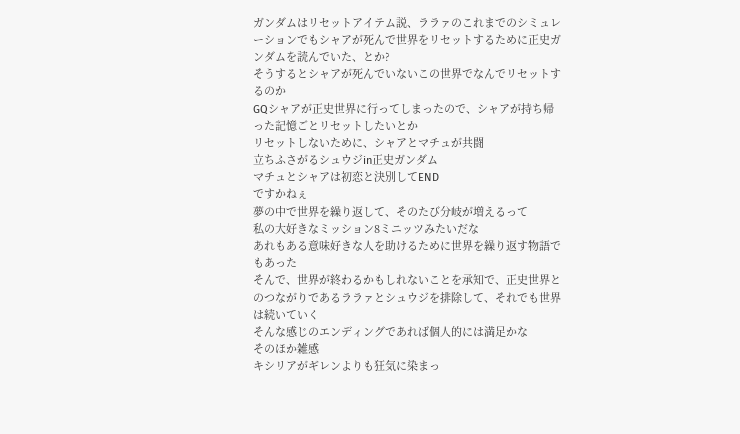ガンダムはリセットアイテム説、ララァのこれまでのシミュレーションでもシャアが死んで世界をリセットするために正史ガンダムを読んでいた、とか?
そうするとシャアが死んでいないこの世界でなんでリセットするのか
GQシャアが正史世界に行ってしまったので、シャアが持ち帰った記憶ごとリセットしたいとか
リセットしないために、シャアとマチュが共闘
立ちふさがるシュウジin正史ガンダム
マチュとシャアは初恋と決別してEND
ですかねぇ
夢の中で世界を繰り返して、そのたび分岐が増えるって
私の大好きなミッション8ミニッツみたいだな
あれもある意味好きな人を助けるために世界を繰り返す物語でもあった
そんで、世界が終わるかもしれないことを承知で、正史世界とのつながりであるララァとシュウジを排除して、それでも世界は続いていく
そんな感じのエンディングであれば個人的には満足かな
そのほか雑感
キシリアがギレンよりも狂気に染まっ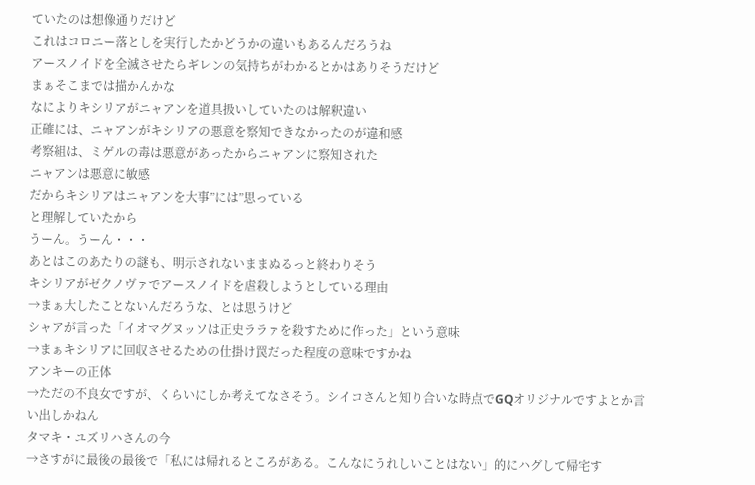ていたのは想像通りだけど
これはコロニー落としを実行したかどうかの違いもあるんだろうね
アースノイドを全滅させたらギレンの気持ちがわかるとかはありそうだけど
まぁそこまでは描かんかな
なによりキシリアがニャアンを道具扱いしていたのは解釈違い
正確には、ニャアンがキシリアの悪意を察知できなかったのが違和感
考察組は、ミゲルの毒は悪意があったからニャアンに察知された
ニャアンは悪意に敏感
だからキシリアはニャアンを大事”には”思っている
と理解していたから
うーん。うーん・・・
あとはこのあたりの謎も、明示されないままぬるっと終わりそう
キシリアがゼクノヴァでアースノイドを虐殺しようとしている理由
→まぁ大したことないんだろうな、とは思うけど
シャアが言った「イオマグヌッソは正史ララァを殺すために作った」という意味
→まぁキシリアに回収させるための仕掛け罠だった程度の意味ですかね
アンキーの正体
→ただの不良女ですが、くらいにしか考えてなさそう。シイコさんと知り合いな時点でGQオリジナルですよとか言い出しかねん
タマキ・ユズリハさんの今
→さすがに最後の最後で「私には帰れるところがある。こんなにうれしいことはない」的にハグして帰宅す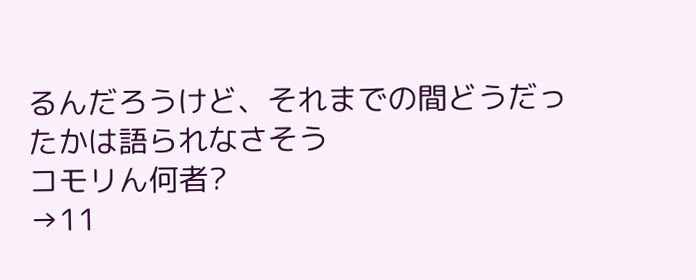るんだろうけど、それまでの間どうだったかは語られなさそう
コモリん何者?
→11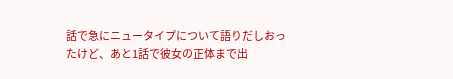話で急にニュータイプについて語りだしおったけど、あと1話で彼女の正体まで出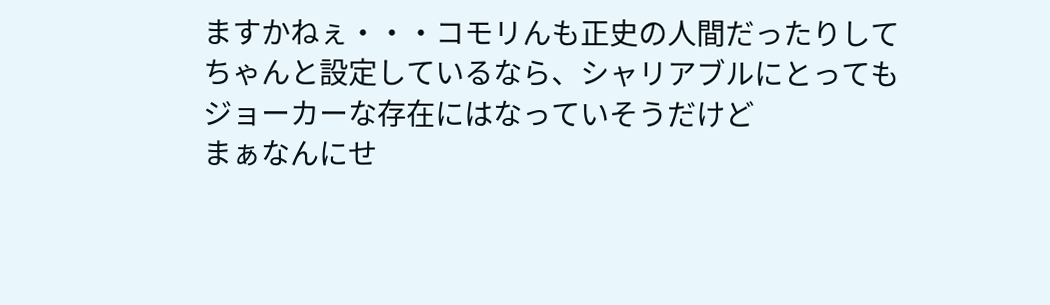ますかねぇ・・・コモリんも正史の人間だったりして
ちゃんと設定しているなら、シャリアブルにとってもジョーカーな存在にはなっていそうだけど
まぁなんにせ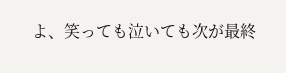よ、笑っても泣いても次が最終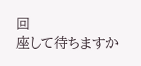回
座して待ちますか